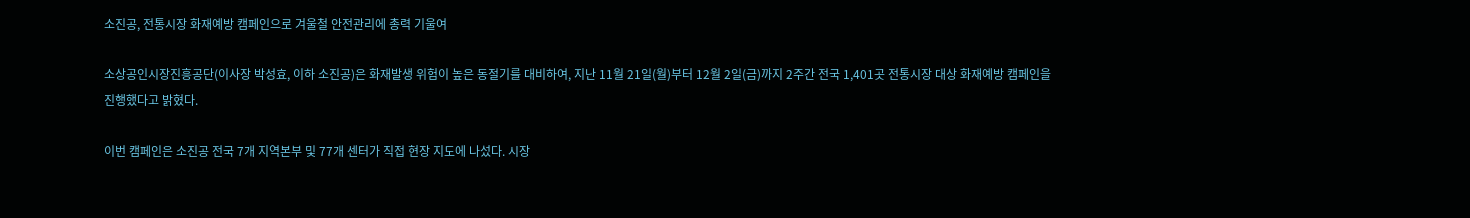소진공, 전통시장 화재예방 캠페인으로 겨울철 안전관리에 총력 기울여

소상공인시장진흥공단(이사장 박성효, 이하 소진공)은 화재발생 위험이 높은 동절기를 대비하여, 지난 11월 21일(월)부터 12월 2일(금)까지 2주간 전국 1,401곳 전통시장 대상 화재예방 캠페인을 진행했다고 밝혔다.

이번 캠페인은 소진공 전국 7개 지역본부 및 77개 센터가 직접 현장 지도에 나섰다. 시장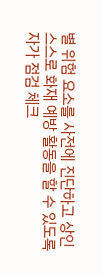별 위험 요소를 사전에 진단하고 상인 스스로 화재 예방 활동을 할 수 있도록 자가 점검 체크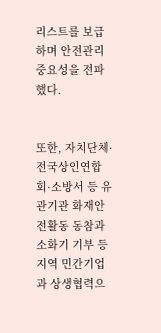리스트를 보급하며 안전관리 중요성을 전파했다.


또한, 자치단체·전국상인연합회·소방서 등 유관기관 화재안전활동 동참과 소화기 기부 등 지역 민간기업과 상생협력으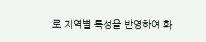로 지역별 특성을 반영하여 화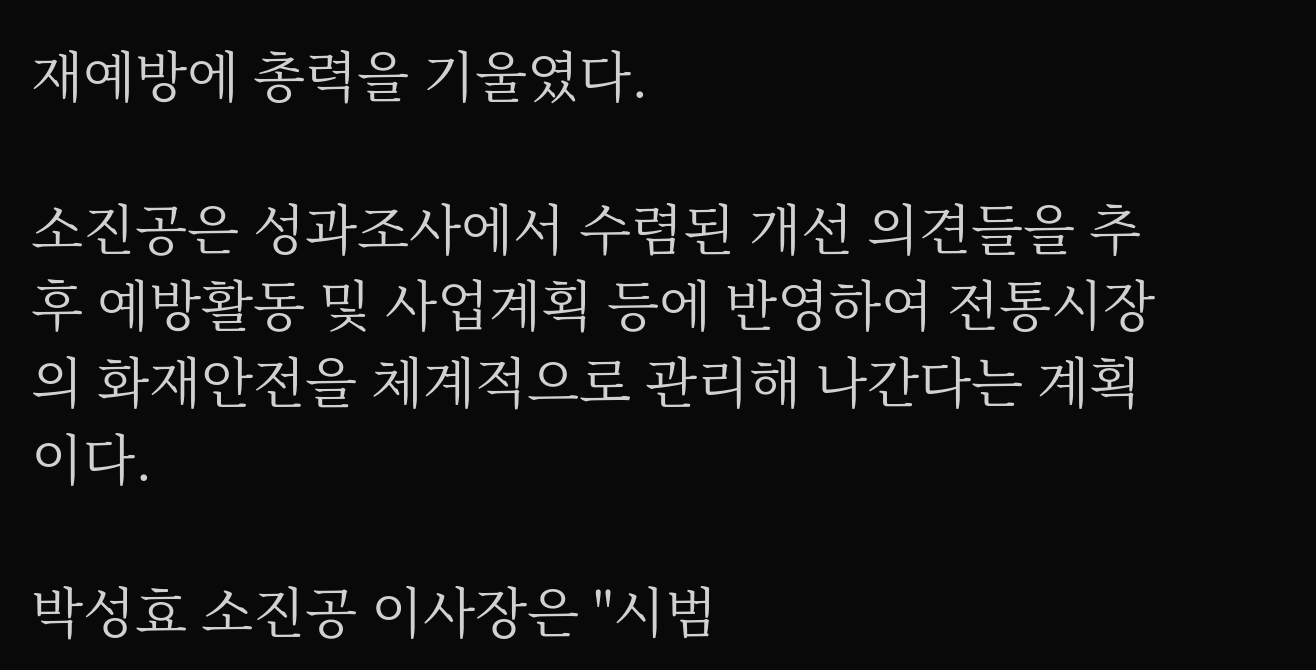재예방에 총력을 기울였다.

소진공은 성과조사에서 수렴된 개선 의견들을 추후 예방활동 및 사업계획 등에 반영하여 전통시장의 화재안전을 체계적으로 관리해 나간다는 계획이다.

박성효 소진공 이사장은 "시범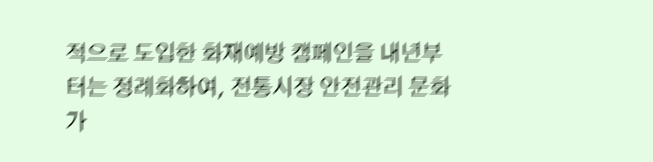적으로 도입한 화재예방 캠페인을 내년부터는 정례화하여, 전통시장 안전관리 문화가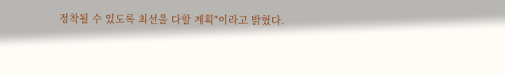정착될 수 있도록 최선을 다할 계획"이라고 밝혔다.